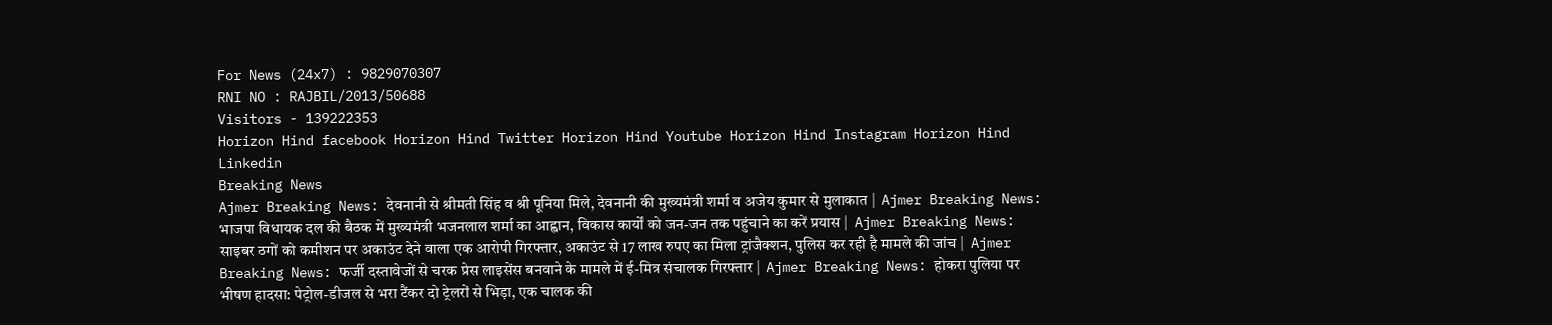For News (24x7) : 9829070307
RNI NO : RAJBIL/2013/50688
Visitors - 139222353
Horizon Hind facebook Horizon Hind Twitter Horizon Hind Youtube Horizon Hind Instagram Horizon Hind Linkedin
Breaking News
Ajmer Breaking News: देवनानी से श्रीमती सिंह व श्री पूनिया मिले, देवनानी की मुख्यमंत्री शर्मा व अजेय कुमार से मुलाकात |  Ajmer Breaking News: भाजपा विधायक दल की बैठक में मुख्यमंत्री भजनलाल शर्मा का आह्वान, विकास कार्यों को जन-जन तक पहुंचाने का करें प्रयास |  Ajmer Breaking News: साइबर ठगों को कमीशन पर अकाउंट देने वाला एक आरोपी गिरफ्तार, अकाउंट से 17 लाख रुपए का मिला ट्रांजैक्शन, पुलिस कर रही है मामले की जांच |  Ajmer Breaking News: फर्जी दस्तावेजों से चरक प्रेस लाइसेंस बनवाने के मामले में ई-मित्र संचालक गिरफ्तार |  Ajmer Breaking News: होकरा पुलिया पर भीषण हादसा: पेट्रोल-डीजल से भरा टैंकर दो ट्रेलरों से भिड़ा, एक चालक की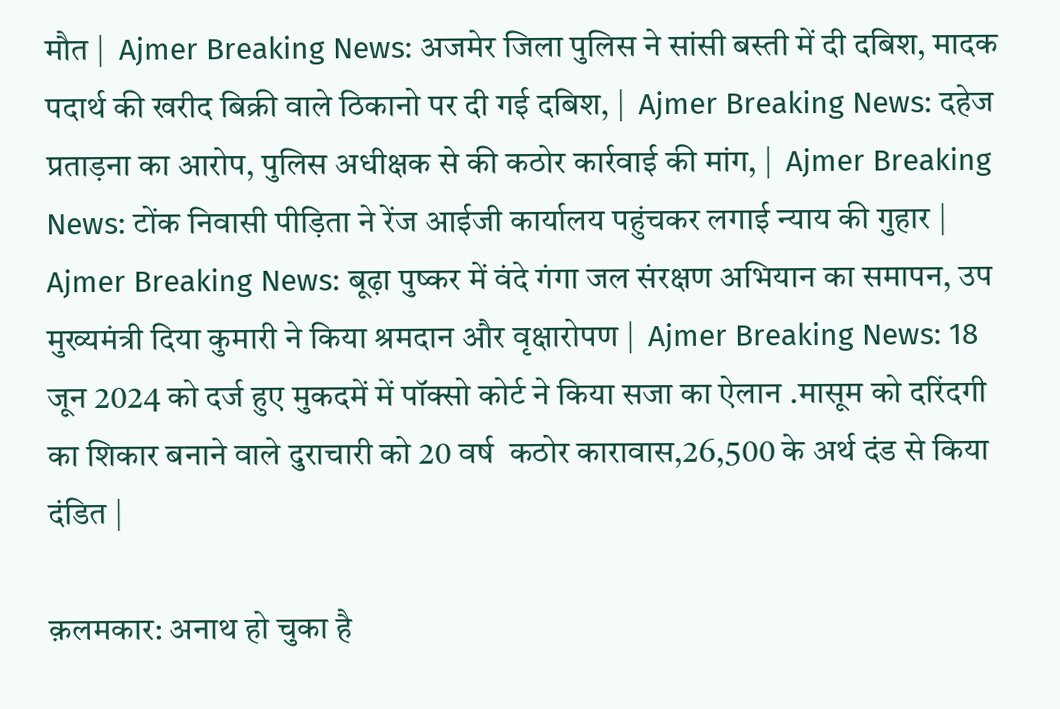मौत |  Ajmer Breaking News: अजमेर जिला पुलिस ने सांसी बस्ती में दी दबिश, मादक पदार्थ की खरीद बिक्री वाले ठिकानो पर दी गई दबिश, |  Ajmer Breaking News: दहेज प्रताड़ना का आरोप, पुलिस अधीक्षक से की कठोर कार्रवाई की मांग, |  Ajmer Breaking News: टोंक निवासी पीड़िता ने रेंज आईजी कार्यालय पहुंचकर लगाई न्याय की गुहार |  Ajmer Breaking News: बूढ़ा पुष्कर में वंदे गंगा जल संरक्षण अभियान का समापन, उप मुख्यमंत्री दिया कुमारी ने किया श्रमदान और वृक्षारोपण |  Ajmer Breaking News: 18 जून 2024 को दर्ज हुए मुकदमें में पॉक्सो कोर्ट ने किया सजा का ऐलान .मासूम को दरिंदगी का शिकार बनाने वाले दुराचारी को 20 वर्ष  कठोर कारावास,26,500 के अर्थ दंड से किया दंडित |

क़लमकार: अनाथ हो चुका है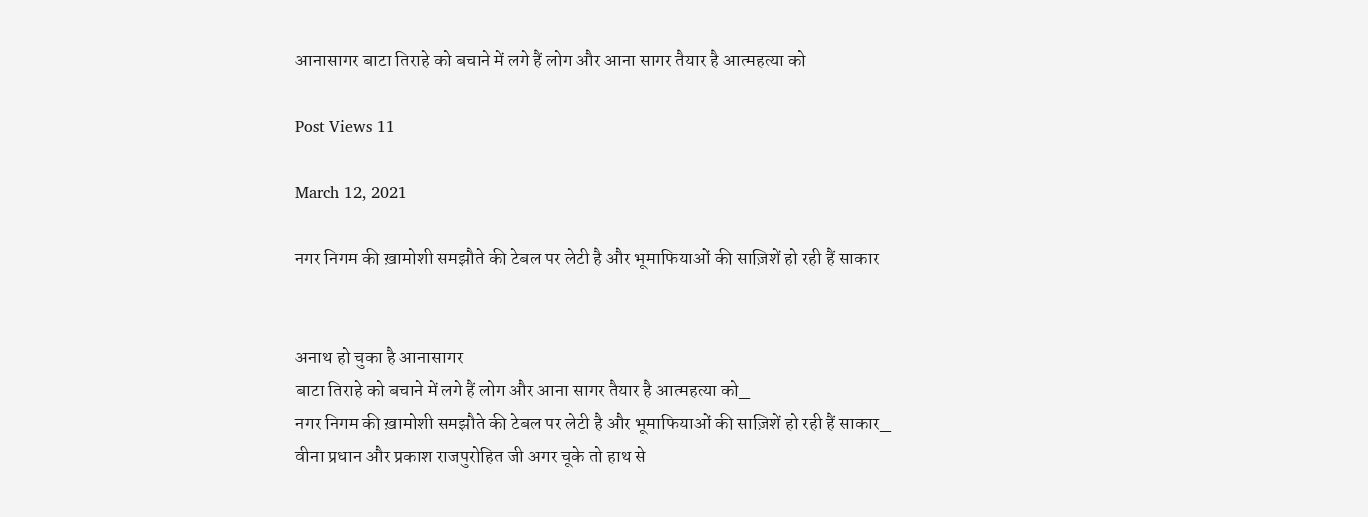आनासागर बाटा तिराहे को बचाने में लगे हैं लोग और आना सागर तैयार है आत्महत्या को

Post Views 11

March 12, 2021

नगर निगम की ख़ामोशी समझौते की टेबल पर लेटी है और भूमाफियाओं की साज़िशें हो रही हैं साकार


अनाथ हो चुका है आनासागर
बाटा तिराहे को बचाने में लगे हैं लोग और आना सागर तैयार है आत्महत्या को_
नगर निगम की ख़ामोशी समझौते की टेबल पर लेटी है और भूमाफियाओं की साज़िशें हो रही हैं साकार_
वीना प्रधान और प्रकाश राजपुरोहित जी अगर चूके तो हाथ से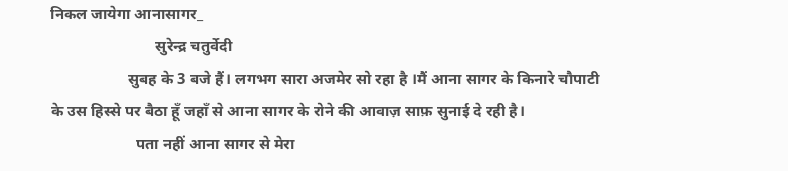निकल जायेगा आनासागर_
                           सुरेन्द्र चतुर्वेदी
                    सुबह के 3 बजे हैं। लगभग सारा अजमेर सो रहा है ।मैं आना सागर के किनारे चौपाटी के उस हिस्से पर बैठा हूँ जहाँ से आना सागर के रोने की आवाज़ साफ़ सुनाई दे रही है।
                      पता नहीं आना सागर से मेरा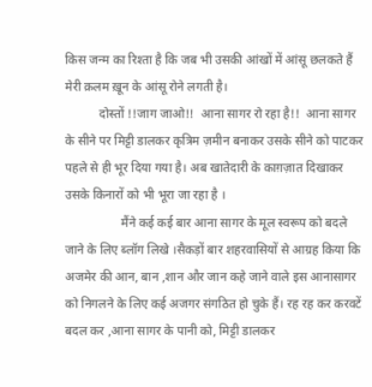किस जन्म का रिश्ता है कि जब भी उसकी आंखों में आंसू छलकते हैं मेरी क़लम ख़ून के आंसू रोने लगती है।
           दोस्तों !!जाग जाओ!!  आना सागर रो रहा है!!  आना सागर के सीने पर मिट्टी डालकर कृत्रिम ज़मीन बनाकर उसके सीने को पाटकर पहले से ही भूर दिया गया है। अब खातेदारी के काग़ज़ात दिखाकर उसके किनारों को भी भूरा जा रहा है ।
                  मैंने कई कई बार आना सागर के मूल स्वरूप को बदले जाने के लिए ब्लॉग लिखे ।सैकड़ों बार शहरवासियों से आग्रह किया कि अजमेर की आन, बान ,शान और जान कहे जाने वाले इस आनासागर को निगलने के लिए कई अजगर संगठित हो चुके हैं। रह रह कर करवटें बदल कर ,आना सागर के पानी को, मिट्टी डालकर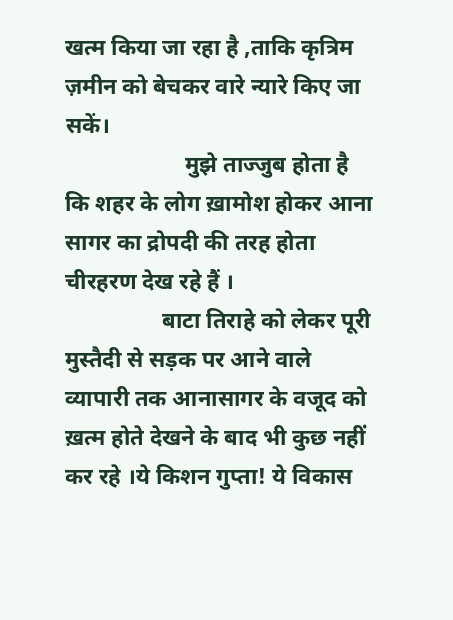खत्म किया जा रहा है ,ताकि कृत्रिम ज़मीन को बेचकर वारे न्यारे किए जा सकें।
                     मुझे ताज्जुब होता है कि शहर के लोग ख़ामोश होकर आना सागर का द्रोपदी की तरह होता चीरहरण देख रहे हैं ।
                 बाटा तिराहे को लेकर पूरी मुस्तैदी से सड़क पर आने वाले व्यापारी तक आनासागर के वजूद को ख़त्म होते देखने के बाद भी कुछ नहीं कर रहे ।ये किशन गुप्ता! ये विकास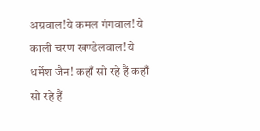अग्रवाल!ये कमल गंगवाल! ये काली चरण खण्डेलवाल! ये धर्मेश जैन! कहाँ सो रहे हैं कहाँ सो रहे हैं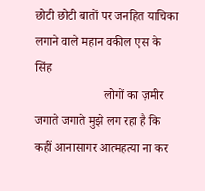छोटी छोटी बातों पर जनहित याचिका लगाने वाले महान वकील एस के सिंह
                      लोगों का ज़मीर जगाते जगाते मुझे लग रहा है कि कहीं आनासागर आत्महत्या ना कर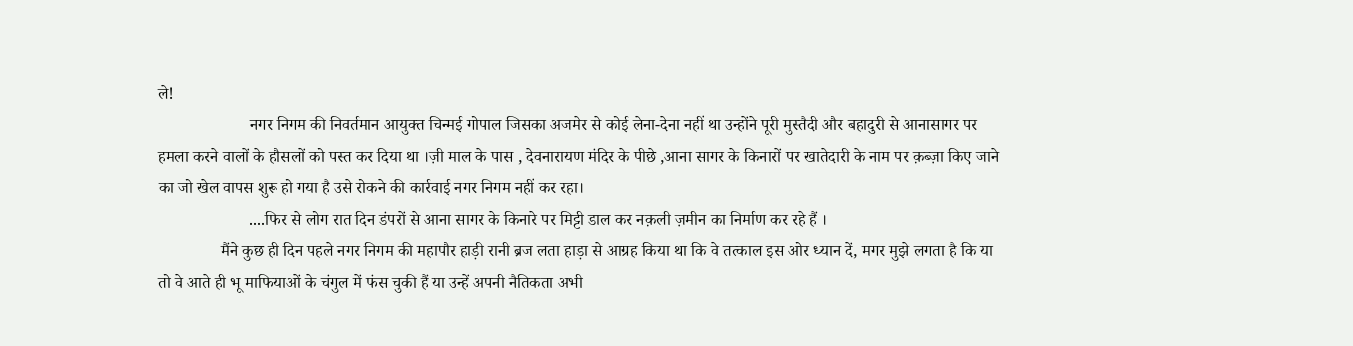ले!
                      नगर निगम की निवर्तमान आयुक्त चिन्मई गोपाल जिसका अजमेर से कोई लेना-देना नहीं था उन्होंने पूरी मुस्तैदी और बहादुरी से आनासागर पर हमला करने वालों के हौसलों को पस्त कर दिया था ।ज़ी माल के पास , देवनारायण मंदिर के पीछे ,आना सागर के किनारों पर खातेदारी के नाम पर क़ब्ज़ा किए जाने का जो खेल वापस शुरू हो गया है उसे रोकने की कार्रवाई नगर निगम नहीं कर रहा।
                      ....फिर से लोग रात दिन डंपरों से आना सागर के किनारे पर मिट्टी डाल कर नक़ली ज़मीन का निर्माण कर रहे हैं ।
               मैंने कुछ ही दिन पहले नगर निगम की महापौर हाड़ी रानी ब्रज लता हाड़ा से आग्रह किया था कि वे तत्काल इस ओर ध्यान दें, मगर मुझे लगता है कि या तो वे आते ही भू माफियाओं के चंगुल में फंस चुकी हैं या उन्हें अपनी नैतिकता अभी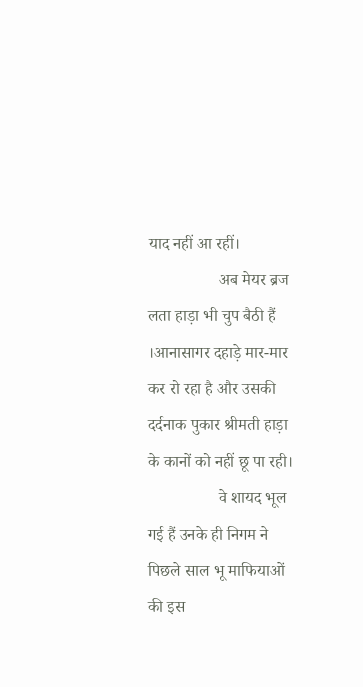याद नहीं आ रहीं।
                 अब मेयर ब्रज लता हाड़ा भी चुप बैठी हैं ।आनासागर दहाड़े मार-मार कर रो रहा है और उसकी दर्दनाक पुकार श्रीमती हाड़ा के कानों को नहीं छू पा रही।
                 वे शायद भूल गई हैं उनके ही निगम ने पिछले साल भू माफियाओं की इस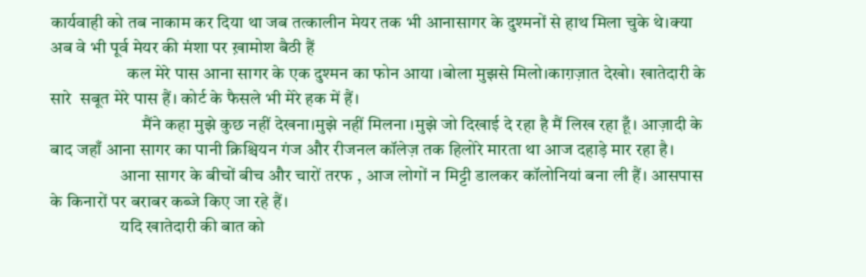कार्यवाही को तब नाकाम कर दिया था जब तत्कालीन मेयर तक भी आनासागर के दुश्मनों से हाथ मिला चुके थे।क्या अब वे भी पूर्व मेयर की मंशा पर ख़ामोश बैठी हैं
                      कल मेरे पास आना सागर के एक दुश्मन का फोन आया ।बोला मुझसे मिलो।काग़ज़ात देखो। खातेदारी के सारे  सबूत मेरे पास हैं। कोर्ट के फैसले भी मेरे हक में हैं।
                          मैंने कहा मुझे कुछ नहीं देखना।मुझे नहीं मिलना ।मुझे जो दिखाई दे रहा है मैं लिख रहा हूँ। आज़ादी के बाद जहाँ आना सागर का पानी क्रिश्चियन गंज और रीजनल कॉलेज़ तक हिलोरे मारता था आज दहाड़े मार रहा है।
                    आना सागर के बीचों बीच और चारों तरफ , आज लोगों न मिट्टी डालकर कॉलोनियां बना ली हैं। आसपास के किनारों पर बराबर कब्जे किए जा रहे हैं।
                    यदि खातेदारी की बात को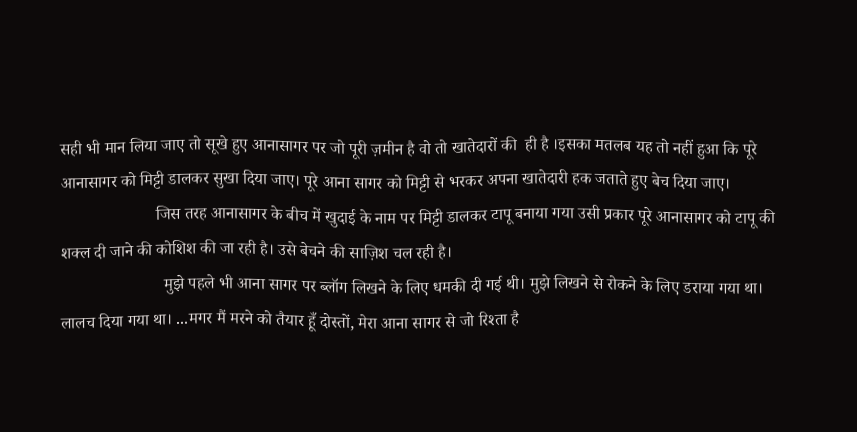सही भी मान लिया जाए तो सूखे हुए आनासागर पर जो पूरी ज़मीन है वो तो खातेदारों की  ही है ।इसका मतलब यह तो नहीं हुआ कि पूरे आनासागर को मिट्टी डालकर सुखा दिया जाए। पूरे आना सागर को मिट्टी से भरकर अपना खातेदारी हक जताते हुए बेच दिया जाए।
                       जिस तरह आनासागर के बीच में खुदाई के नाम पर मिट्टी डालकर टापू बनाया गया उसी प्रकार पूरे आनासागर को टापू की शक्ल दी जाने की कोशिश की जा रही है। उसे बेचने की साज़िश चल रही है।
                         मुझे पहले भी आना सागर पर ब्लॉग लिखने के लिए धमकी दी गई थी। मुझे लिखने से रोकने के लिए डराया गया था। लालच दिया गया था। ...मगर मैं मरने को तैयार हूँ दोस्तों, मेरा आना सागर से जो रिश्ता है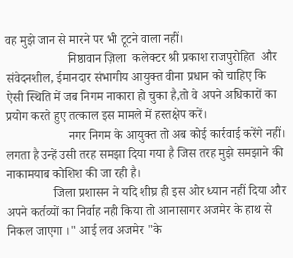वह मुझे जान से मारने पर भी टूटने वाला नहीं।
                    निष्ठावान ज़िला  कलेक्टर श्री प्रकाश राजपुरोहित  और संवेदनशील, ईमानदार संभागीय आयुक्त वीना प्रधान को चाहिए कि ऐसी स्थिति में जब निगम नाकारा हो चुका है,तो वे अपने अधिकारों का प्रयोग करते हुए तत्काल इस मामले में हस्तक्षेप करें।
                    नगर निगम के आयुक्त तो अब कोई कार्रवाई करेंगे नहीं। लगता है उन्हें उसी तरह समझा दिया गया है जिस तरह मुझे समझाने की नाकामयाब कोशिश की जा रही है।
               जिला प्रशासन ने यदि शीघ्र ही इस ओर ध्यान नहीं दिया और अपने कर्तव्यों का निर्वाह नही किया तो आनासागर अजमेर के हाथ से निकल जाएगा ।" आई लव अजमेर "के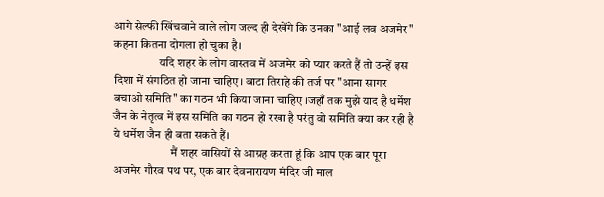आगे सेल्फी खिंचवाने वाले लोग जल्द ही देखेंगे कि उनका "आई लव अजमेर" कहना कितना दोगला हो चुका है।
                   यदि शहर के लोग वास्तव में अजमेर को प्यार करते हैं तो उन्हें इस दिशा में संगठित हो जाना चाहिए। बाटा तिराहे की तर्ज पर "आना सागर  बचाओ समिति" का गठन भी किया जाना चाहिए ।जहाँ तक मुझे याद है धर्मेश जैन के नेतृत्व में इस समिति का गठन हो रखा है परंतु वो समिति क्या कर रही है ये धर्मेश जैन ही बता सकते हैं।
                        मैं शहर वासियों से आग्रह करता हूं कि आप एक बार पूरा अजमेर गौरव पथ पर, एक बार देवनारायण मंदिर जी माल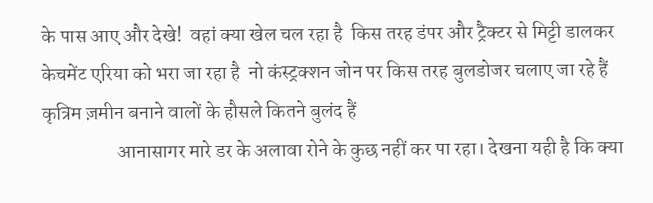के पास आए और देखे!  वहां क्या खेल चल रहा है  किस तरह डंपर और ट्रैक्टर से मिट्टी डालकर केचमेंट एरिया को भरा जा रहा है  नो कंस्ट्रक्शन जोन पर किस तरह बुलडोजर चलाए जा रहे हैं कृत्रिम ज़मीन बनाने वालों के हौसले कितने बुलंद हैं
                   आनासागर मारे डर के अलावा रोने के कुछ नहीं कर पा रहा। देखना यही है कि क्या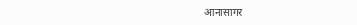आनासागर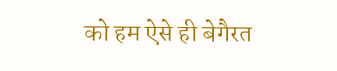को हम ऐसे ही बेगैरत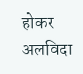होकर अलविदा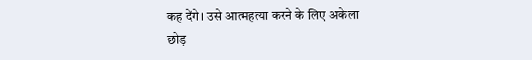कह देंगे। उसे आत्महत्या करने के लिए अकेला छोड़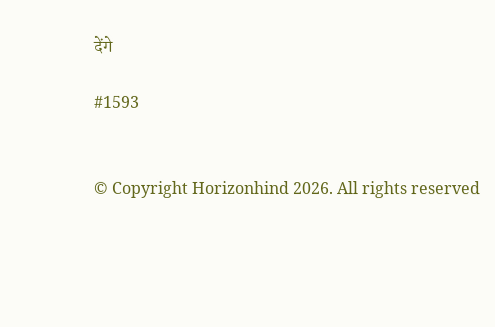देंगे

#1593


© Copyright Horizonhind 2026. All rights reserved